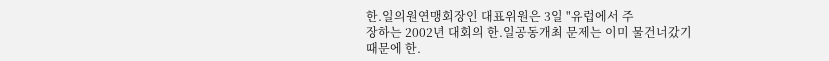한.일의원연맹회장인 대표위원은 3일 "유럽에서 주
장하는 2002년 대회의 한.일공동개최 문제는 이미 물건너갔기
때문에 한.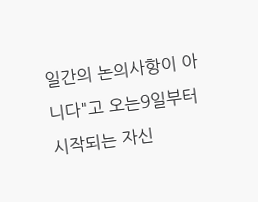일간의 논의사항이 아니다"고 오는9일부터 시작되는 자신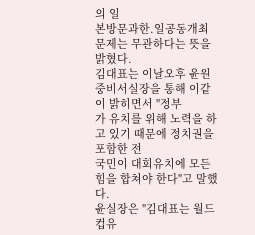의 일
본방문과한.일공동개최문제는 무관하다는 뜻을 밝혔다.
김대표는 이날오후 윤원중비서실장을 통해 이같이 밝히면서 "정부
가 유치를 위해 노력을 하고 있기 때문에 정치권을 포함한 전
국민이 대회유치에 모든힘을 합쳐야 한다"고 말했다.
윤실장은 "김대표는 월드컵유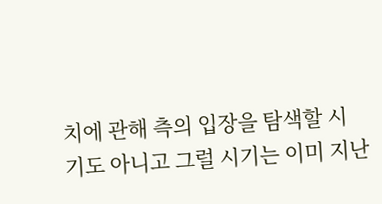치에 관해 측의 입장을 탐색할 시
기도 아니고 그럴 시기는 이미 지난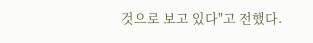것으로 보고 있다"고 전했다.